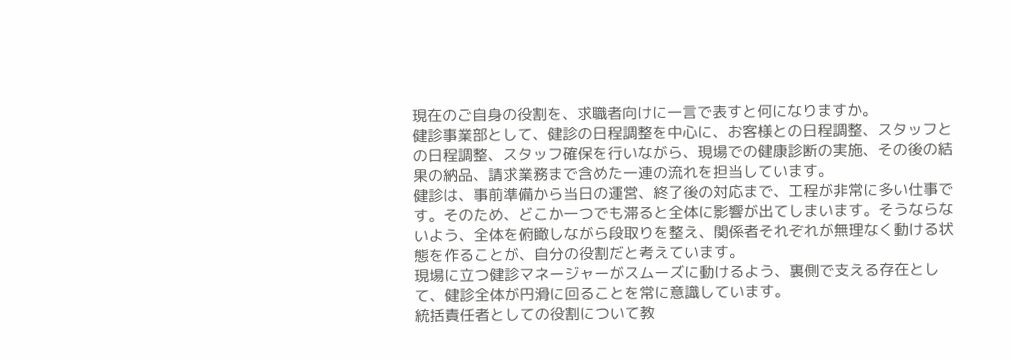現在のご自身の役割を、求職者向けに一言で表すと何になりますか。
健診事業部として、健診の日程調整を中心に、お客様との日程調整、スタッフとの日程調整、スタッフ確保を行いながら、現場での健康診断の実施、その後の結果の納品、請求業務まで含めた一連の流れを担当しています。
健診は、事前準備から当日の運営、終了後の対応まで、工程が非常に多い仕事です。そのため、どこか一つでも滞ると全体に影響が出てしまいます。そうならないよう、全体を俯瞰しながら段取りを整え、関係者それぞれが無理なく動ける状態を作ることが、自分の役割だと考えています。
現場に立つ健診マネージャーがスムーズに動けるよう、裏側で支える存在として、健診全体が円滑に回ることを常に意識しています。
統括責任者としての役割について教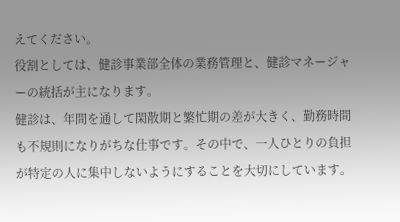えてください。
役割としては、健診事業部全体の業務管理と、健診マネージャーの統括が主になります。
健診は、年間を通して閑散期と繁忙期の差が大きく、勤務時間も不規則になりがちな仕事です。その中で、一人ひとりの負担が特定の人に集中しないようにすることを大切にしています。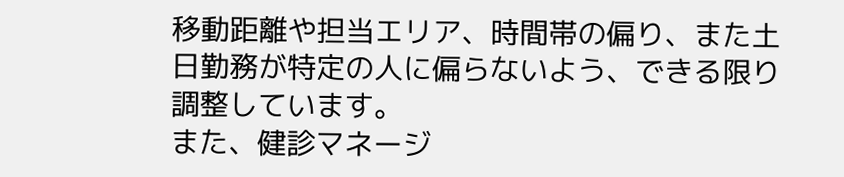移動距離や担当エリア、時間帯の偏り、また土日勤務が特定の人に偏らないよう、できる限り調整しています。
また、健診マネージ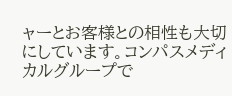ャーとお客様との相性も大切にしています。コンパスメディカルグループで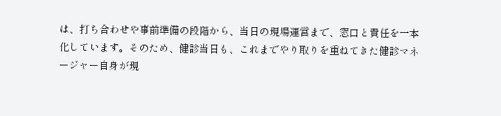は、打ち合わせや事前準備の段階から、当日の現場運営まで、窓口と責任を一本化しています。そのため、健診当日も、これまでやり取りを重ねてきた健診マネージャー自身が現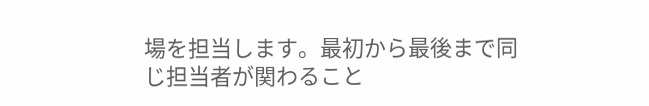場を担当します。最初から最後まで同じ担当者が関わること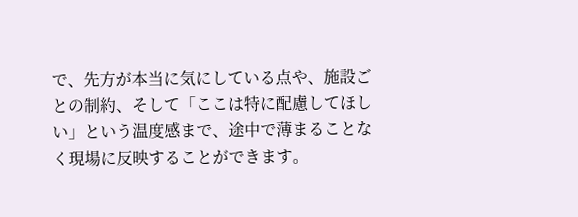で、先方が本当に気にしている点や、施設ごとの制約、そして「ここは特に配慮してほしい」という温度感まで、途中で薄まることなく現場に反映することができます。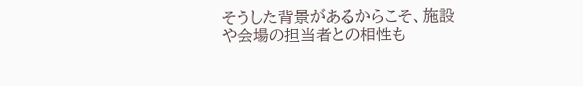そうした背景があるからこそ、施設や会場の担当者との相性も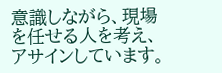意識しながら、現場を任せる人を考え、アサインしています。